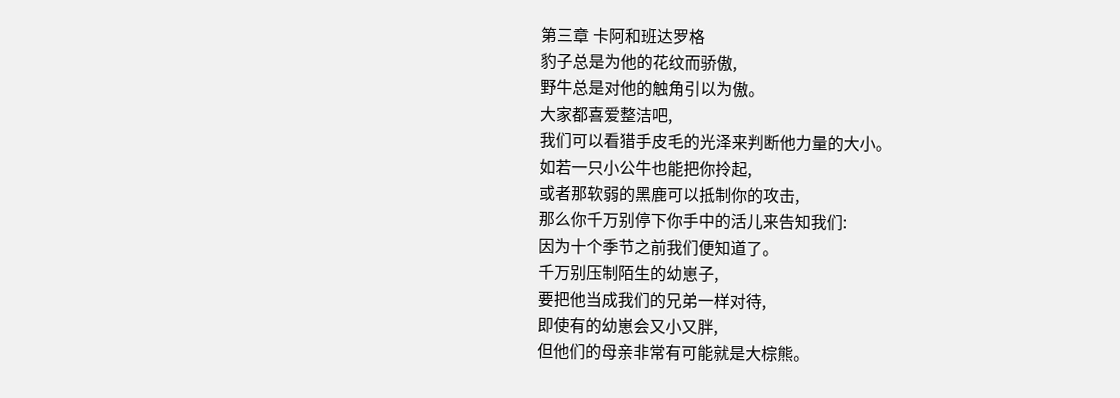第三章 卡阿和班达罗格
豹子总是为他的花纹而骄傲,
野牛总是对他的触角引以为傲。
大家都喜爱整洁吧,
我们可以看猎手皮毛的光泽来判断他力量的大小。
如若一只小公牛也能把你拎起,
或者那软弱的黑鹿可以抵制你的攻击,
那么你千万别停下你手中的活儿来告知我们:
因为十个季节之前我们便知道了。
千万别压制陌生的幼崽子,
要把他当成我们的兄弟一样对待,
即使有的幼崽会又小又胖,
但他们的母亲非常有可能就是大棕熊。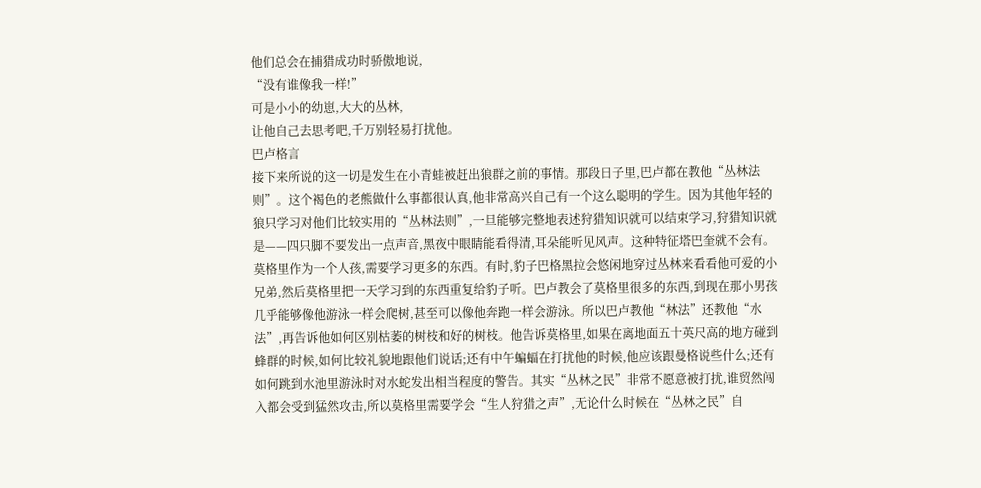他们总会在捕猎成功时骄傲地说,
“没有谁像我一样!”
可是小小的幼崽,大大的丛林,
让他自己去思考吧,千万别轻易打扰他。
巴卢格言
接下来所说的这一切是发生在小青蛙被赶出狼群之前的事情。那段日子里,巴卢都在教他“丛林法则”。这个褐色的老熊做什么事都很认真,他非常高兴自己有一个这么聪明的学生。因为其他年轻的狼只学习对他们比较实用的“丛林法则”,一旦能够完整地表述狩猎知识就可以结束学习,狩猎知识就是——四只脚不要发出一点声音,黑夜中眼睛能看得清,耳朵能听见风声。这种特征塔巴奎就不会有。
莫格里作为一个人孩,需要学习更多的东西。有时,豹子巴格黑拉会悠闲地穿过丛林来看看他可爱的小兄弟,然后莫格里把一天学习到的东西重复给豹子听。巴卢教会了莫格里很多的东西,到现在那小男孩几乎能够像他游泳一样会爬树,甚至可以像他奔跑一样会游泳。所以巴卢教他“林法”还教他“水法”,再告诉他如何区别枯萎的树枝和好的树枝。他告诉莫格里,如果在离地面五十英尺高的地方碰到蜂群的时候,如何比较礼貌地跟他们说话;还有中午蝙蝠在打扰他的时候,他应该跟曼格说些什么;还有如何跳到水池里游泳时对水蛇发出相当程度的警告。其实“丛林之民”非常不愿意被打扰,谁贸然闯入都会受到猛然攻击,所以莫格里需要学会“生人狩猎之声”,无论什么时候在“丛林之民”自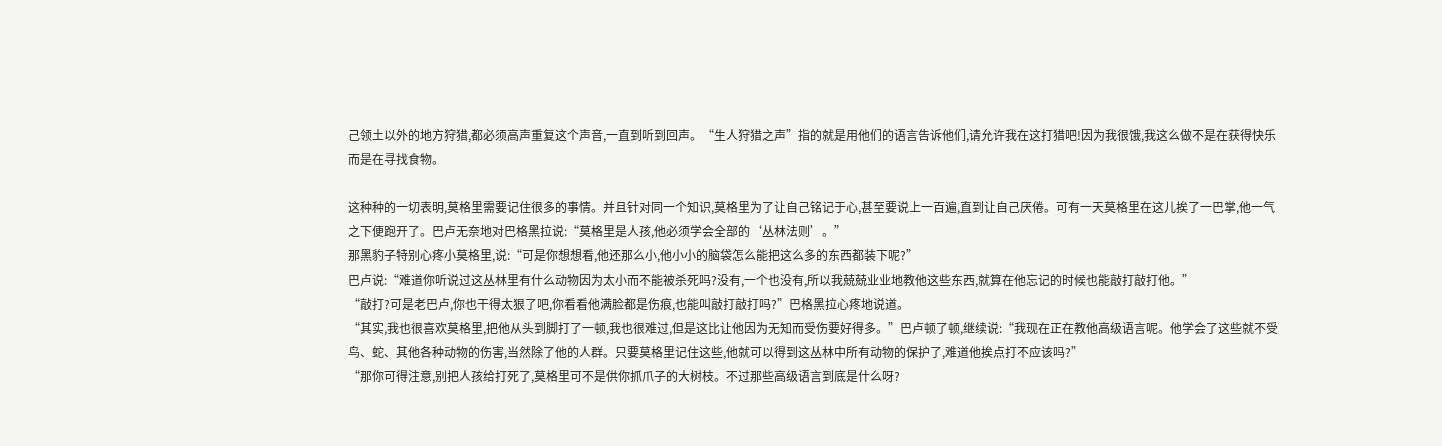己领土以外的地方狩猎,都必须高声重复这个声音,一直到听到回声。“生人狩猎之声”指的就是用他们的语言告诉他们,请允许我在这打猎吧!因为我很饿,我这么做不是在获得快乐而是在寻找食物。

这种种的一切表明,莫格里需要记住很多的事情。并且针对同一个知识,莫格里为了让自己铭记于心,甚至要说上一百遍,直到让自己厌倦。可有一天莫格里在这儿挨了一巴掌,他一气之下便跑开了。巴卢无奈地对巴格黑拉说:“莫格里是人孩,他必须学会全部的‘丛林法则’。”
那黑豹子特别心疼小莫格里,说:“可是你想想看,他还那么小,他小小的脑袋怎么能把这么多的东西都装下呢?”
巴卢说:“难道你听说过这丛林里有什么动物因为太小而不能被杀死吗?没有,一个也没有,所以我兢兢业业地教他这些东西,就算在他忘记的时候也能敲打敲打他。”
“敲打?可是老巴卢,你也干得太狠了吧,你看看他满脸都是伤痕,也能叫敲打敲打吗?”巴格黑拉心疼地说道。
“其实,我也很喜欢莫格里,把他从头到脚打了一顿,我也很难过,但是这比让他因为无知而受伤要好得多。”巴卢顿了顿,继续说:“我现在正在教他高级语言呢。他学会了这些就不受鸟、蛇、其他各种动物的伤害,当然除了他的人群。只要莫格里记住这些,他就可以得到这丛林中所有动物的保护了,难道他挨点打不应该吗?”
“那你可得注意,别把人孩给打死了,莫格里可不是供你抓爪子的大树枝。不过那些高级语言到底是什么呀?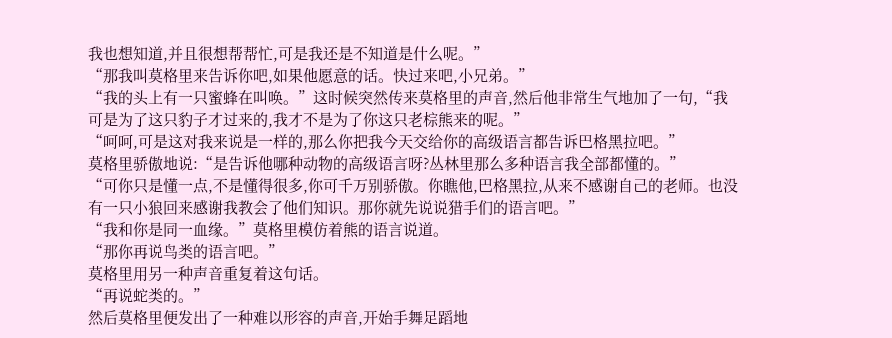我也想知道,并且很想帮帮忙,可是我还是不知道是什么呢。”
“那我叫莫格里来告诉你吧,如果他愿意的话。快过来吧,小兄弟。”
“我的头上有一只蜜蜂在叫唤。”这时候突然传来莫格里的声音,然后他非常生气地加了一句,“我可是为了这只豹子才过来的,我才不是为了你这只老棕熊来的呢。”
“呵呵,可是这对我来说是一样的,那么你把我今天交给你的高级语言都告诉巴格黑拉吧。”
莫格里骄傲地说:“是告诉他哪种动物的高级语言呀?丛林里那么多种语言我全部都懂的。”
“可你只是懂一点,不是懂得很多,你可千万别骄傲。你瞧他,巴格黑拉,从来不感谢自己的老师。也没有一只小狼回来感谢我教会了他们知识。那你就先说说猎手们的语言吧。”
“我和你是同一血缘。”莫格里模仿着熊的语言说道。
“那你再说鸟类的语言吧。”
莫格里用另一种声音重复着这句话。
“再说蛇类的。”
然后莫格里便发出了一种难以形容的声音,开始手舞足蹈地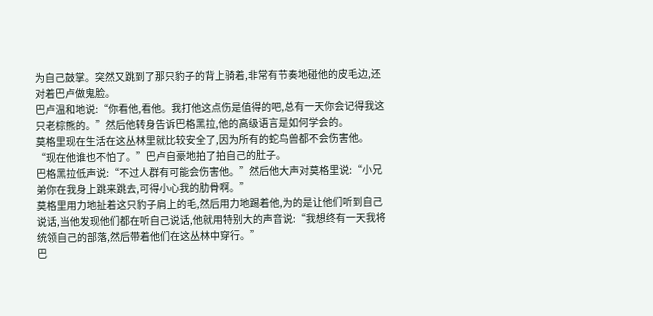为自己鼓掌。突然又跳到了那只豹子的背上骑着,非常有节奏地碰他的皮毛边,还对着巴卢做鬼脸。
巴卢温和地说:“你看他,看他。我打他这点伤是值得的吧,总有一天你会记得我这只老棕熊的。”然后他转身告诉巴格黑拉,他的高级语言是如何学会的。
莫格里现在生活在这丛林里就比较安全了,因为所有的蛇鸟兽都不会伤害他。
“现在他谁也不怕了。”巴卢自豪地拍了拍自己的肚子。
巴格黑拉低声说:“不过人群有可能会伤害他。”然后他大声对莫格里说:“小兄弟你在我身上跳来跳去,可得小心我的肋骨啊。”
莫格里用力地扯着这只豹子肩上的毛,然后用力地踢着他,为的是让他们听到自己说话,当他发现他们都在听自己说话,他就用特别大的声音说:“我想终有一天我将统领自己的部落,然后带着他们在这丛林中穿行。”
巴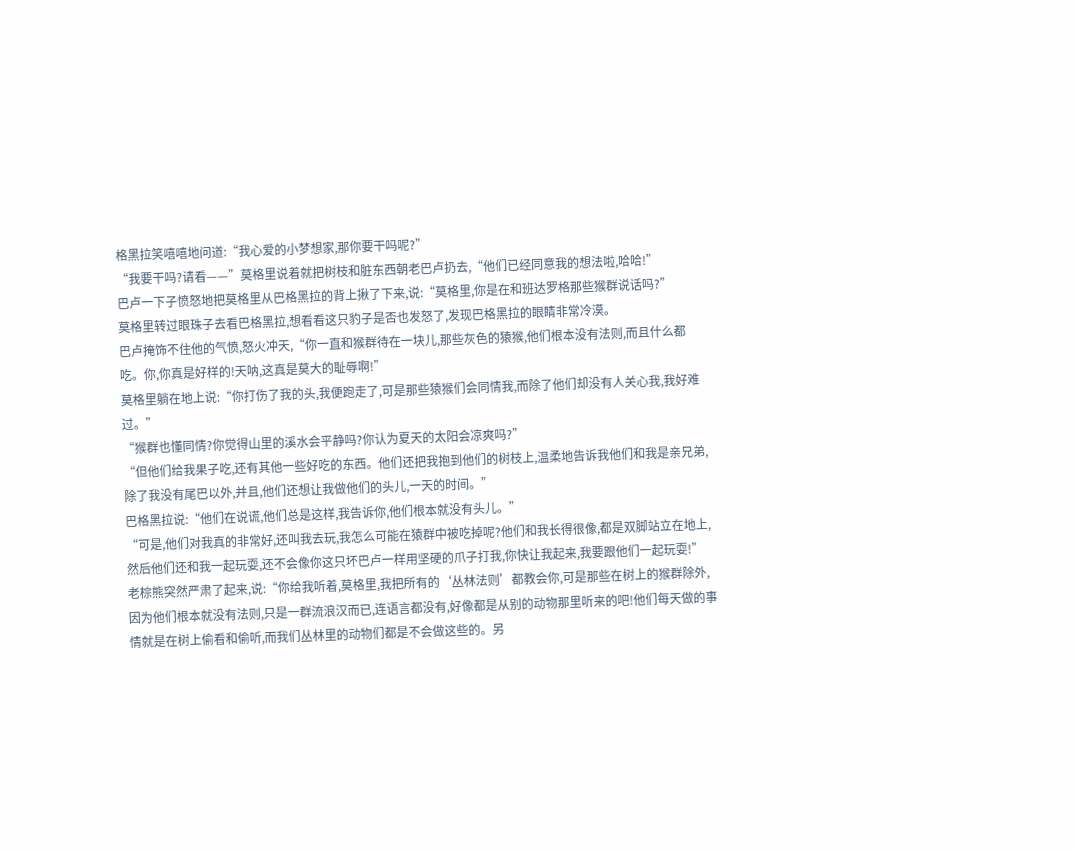格黑拉笑嘻嘻地问道:“我心爱的小梦想家,那你要干吗呢?”
“我要干吗?请看——”莫格里说着就把树枝和脏东西朝老巴卢扔去,“他们已经同意我的想法啦,哈哈!”
巴卢一下子愤怒地把莫格里从巴格黑拉的背上揪了下来,说:“莫格里,你是在和班达罗格那些猴群说话吗?”
莫格里转过眼珠子去看巴格黑拉,想看看这只豹子是否也发怒了,发现巴格黑拉的眼睛非常冷漠。
巴卢掩饰不住他的气愤,怒火冲天,“你一直和猴群待在一块儿,那些灰色的猿猴,他们根本没有法则,而且什么都吃。你,你真是好样的!天呐,这真是莫大的耻辱啊!”
莫格里躺在地上说:“你打伤了我的头,我便跑走了,可是那些猿猴们会同情我,而除了他们却没有人关心我,我好难过。”
“猴群也懂同情?你觉得山里的溪水会平静吗?你认为夏天的太阳会凉爽吗?”
“但他们给我果子吃,还有其他一些好吃的东西。他们还把我抱到他们的树枝上,温柔地告诉我他们和我是亲兄弟,除了我没有尾巴以外,并且,他们还想让我做他们的头儿,一天的时间。”
巴格黑拉说:“他们在说谎,他们总是这样,我告诉你,他们根本就没有头儿。”
“可是,他们对我真的非常好,还叫我去玩,我怎么可能在猿群中被吃掉呢?他们和我长得很像,都是双脚站立在地上,然后他们还和我一起玩耍,还不会像你这只坏巴卢一样用坚硬的爪子打我,你快让我起来,我要跟他们一起玩耍!”
老棕熊突然严肃了起来,说:“你给我听着,莫格里,我把所有的‘丛林法则’都教会你,可是那些在树上的猴群除外,因为他们根本就没有法则,只是一群流浪汉而已,连语言都没有,好像都是从别的动物那里听来的吧!他们每天做的事情就是在树上偷看和偷听,而我们丛林里的动物们都是不会做这些的。另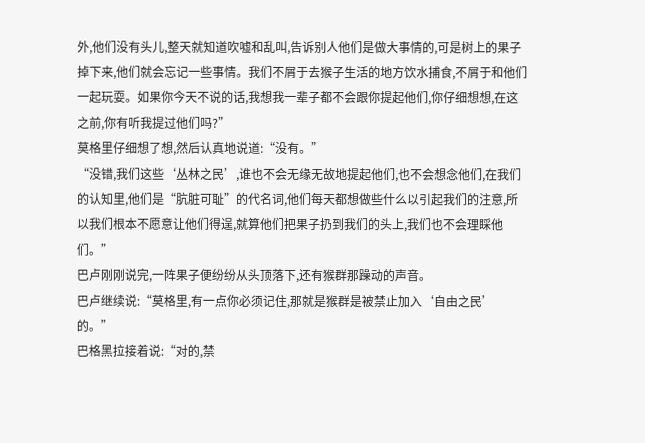外,他们没有头儿,整天就知道吹嘘和乱叫,告诉别人他们是做大事情的,可是树上的果子掉下来,他们就会忘记一些事情。我们不屑于去猴子生活的地方饮水捕食,不屑于和他们一起玩耍。如果你今天不说的话,我想我一辈子都不会跟你提起他们,你仔细想想,在这之前,你有听我提过他们吗?”
莫格里仔细想了想,然后认真地说道:“没有。”
“没错,我们这些‘丛林之民’,谁也不会无缘无故地提起他们,也不会想念他们,在我们的认知里,他们是“肮脏可耻”的代名词,他们每天都想做些什么以引起我们的注意,所以我们根本不愿意让他们得逞,就算他们把果子扔到我们的头上,我们也不会理睬他们。”
巴卢刚刚说完,一阵果子便纷纷从头顶落下,还有猴群那躁动的声音。
巴卢继续说:“莫格里,有一点你必须记住,那就是猴群是被禁止加入‘自由之民’的。”
巴格黑拉接着说:“对的,禁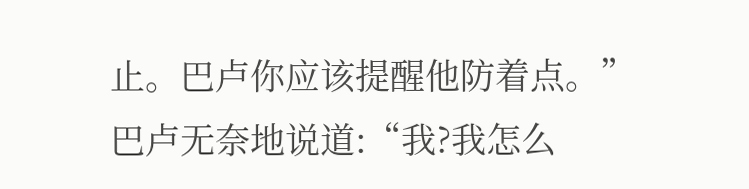止。巴卢你应该提醒他防着点。”
巴卢无奈地说道:“我?我怎么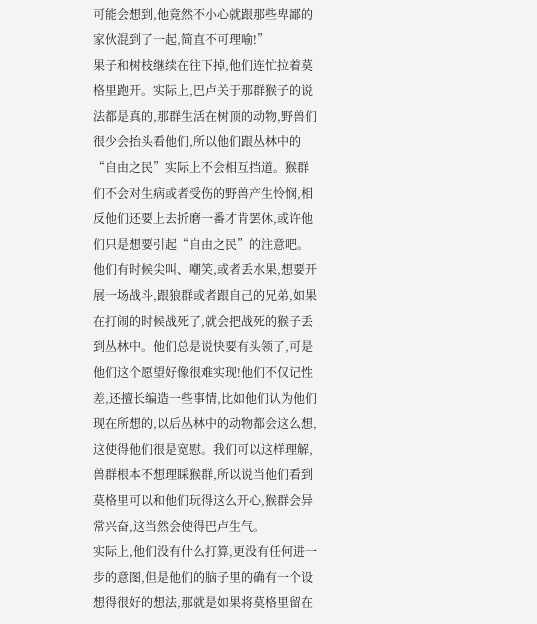可能会想到,他竟然不小心就跟那些卑鄙的家伙混到了一起,简直不可理喻!”
果子和树枝继续在往下掉,他们连忙拉着莫格里跑开。实际上,巴卢关于那群猴子的说法都是真的,那群生活在树顶的动物,野兽们很少会抬头看他们,所以他们跟丛林中的“自由之民”实际上不会相互挡道。猴群们不会对生病或者受伤的野兽产生怜悯,相反他们还要上去折磨一番才肯罢休,或许他们只是想要引起“自由之民”的注意吧。他们有时候尖叫、嘲笑,或者丢水果,想要开展一场战斗,跟狼群或者跟自己的兄弟,如果在打闹的时候战死了,就会把战死的猴子丢到丛林中。他们总是说快要有头领了,可是他们这个愿望好像很难实现!他们不仅记性差,还擅长编造一些事情,比如他们认为他们现在所想的,以后丛林中的动物都会这么想,这使得他们很是宽慰。我们可以这样理解,兽群根本不想理睬猴群,所以说当他们看到莫格里可以和他们玩得这么开心,猴群会异常兴奋,这当然会使得巴卢生气。
实际上,他们没有什么打算,更没有任何进一步的意图,但是他们的脑子里的确有一个设想得很好的想法,那就是如果将莫格里留在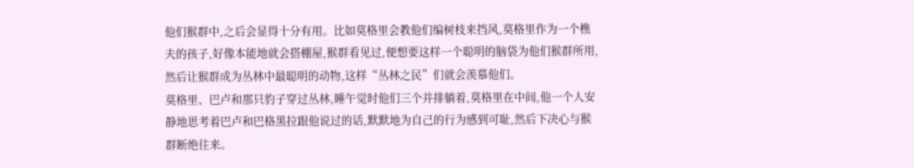他们猴群中,之后会显得十分有用。比如莫格里会教他们编树枝来挡风,莫格里作为一个樵夫的孩子,好像本能地就会搭棚屋,猴群看见过,便想要这样一个聪明的脑袋为他们猴群所用,然后让猴群成为丛林中最聪明的动物,这样“丛林之民”们就会羡慕他们。
莫格里、巴卢和那只豹子穿过丛林,睡午觉时他们三个并排躺着,莫格里在中间,他一个人安静地思考着巴卢和巴格黑拉跟他说过的话,默默地为自己的行为感到可耻,然后下决心与猴群断绝往来。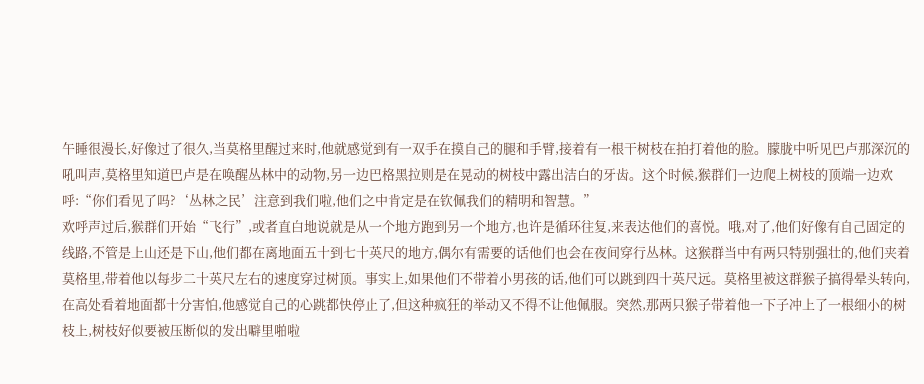午睡很漫长,好像过了很久,当莫格里醒过来时,他就感觉到有一双手在摸自己的腿和手臂,接着有一根干树枝在拍打着他的脸。朦胧中听见巴卢那深沉的吼叫声,莫格里知道巴卢是在唤醒丛林中的动物,另一边巴格黑拉则是在晃动的树枝中露出洁白的牙齿。这个时候,猴群们一边爬上树枝的顶端一边欢呼:“你们看见了吗?‘丛林之民’注意到我们啦,他们之中肯定是在钦佩我们的精明和智慧。”
欢呼声过后,猴群们开始“飞行”,或者直白地说就是从一个地方跑到另一个地方,也许是循环往复,来表达他们的喜悦。哦,对了,他们好像有自己固定的线路,不管是上山还是下山,他们都在离地面五十到七十英尺的地方,偶尔有需要的话他们也会在夜间穿行丛林。这猴群当中有两只特别强壮的,他们夹着莫格里,带着他以每步二十英尺左右的速度穿过树顶。事实上,如果他们不带着小男孩的话,他们可以跳到四十英尺远。莫格里被这群猴子搞得晕头转向,在高处看着地面都十分害怕,他感觉自己的心跳都快停止了,但这种疯狂的举动又不得不让他佩服。突然,那两只猴子带着他一下子冲上了一根细小的树枝上,树枝好似要被压断似的发出噼里啪啦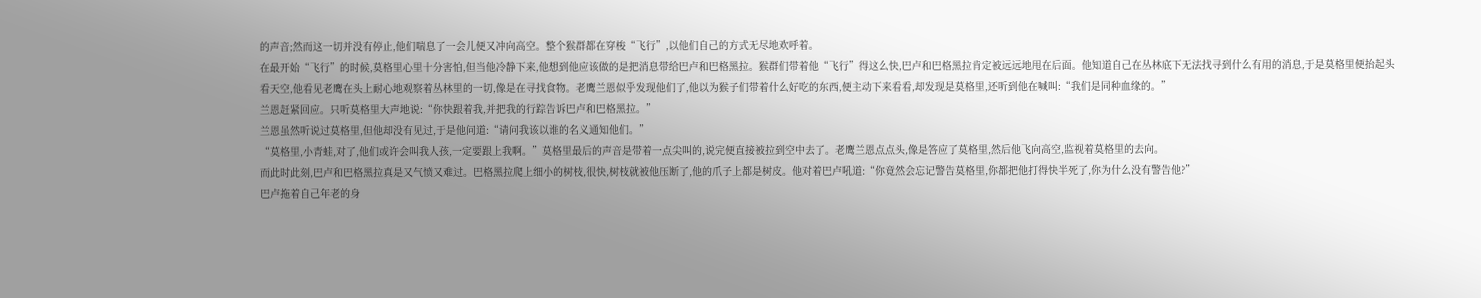的声音;然而这一切并没有停止,他们喘息了一会儿便又冲向高空。整个猴群都在穿梭“飞行”,以他们自己的方式无尽地欢呼着。
在最开始“飞行”的时候,莫格里心里十分害怕,但当他冷静下来,他想到他应该做的是把消息带给巴卢和巴格黑拉。猴群们带着他“飞行”得这么快,巴卢和巴格黑拉肯定被远远地甩在后面。他知道自己在丛林底下无法找寻到什么有用的消息,于是莫格里便抬起头看天空,他看见老鹰在头上耐心地观察着丛林里的一切,像是在寻找食物。老鹰兰恩似乎发现他们了,他以为猴子们带着什么好吃的东西,便主动下来看看,却发现是莫格里,还听到他在喊叫:“我们是同种血缘的。”
兰恩赶紧回应。只听莫格里大声地说:“你快跟着我,并把我的行踪告诉巴卢和巴格黑拉。”
兰恩虽然听说过莫格里,但他却没有见过,于是他问道:“请问我该以谁的名义通知他们。”
“莫格里,小青蛙,对了,他们或许会叫我人孩,一定要跟上我啊。”莫格里最后的声音是带着一点尖叫的,说完便直接被拉到空中去了。老鹰兰恩点点头,像是答应了莫格里,然后他飞向高空,监视着莫格里的去向。
而此时此刻,巴卢和巴格黑拉真是又气愤又难过。巴格黑拉爬上细小的树枝,很快,树枝就被他压断了,他的爪子上都是树皮。他对着巴卢吼道:“你竟然会忘记警告莫格里,你都把他打得快半死了,你为什么没有警告他?”
巴卢拖着自己年老的身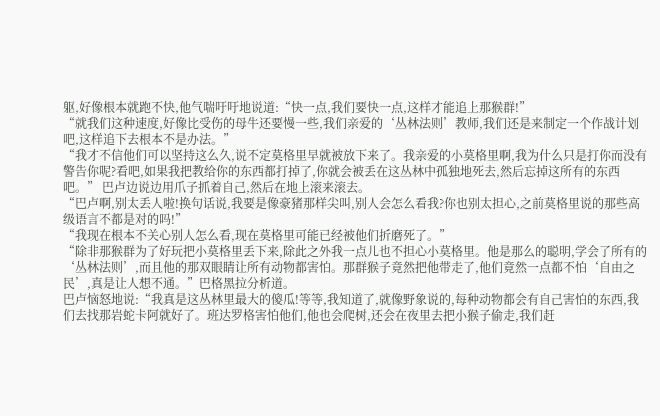躯,好像根本就跑不快,他气喘吁吁地说道:“快一点,我们要快一点,这样才能追上那猴群!”
“就我们这种速度,好像比受伤的母牛还要慢一些,我们亲爱的‘丛林法则’教师,我们还是来制定一个作战计划吧,这样追下去根本不是办法。”
“我才不信他们可以坚持这么久,说不定莫格里早就被放下来了。我亲爱的小莫格里啊,我为什么只是打你而没有警告你呢?看吧,如果我把教给你的东西都打掉了,你就会被丢在这丛林中孤独地死去,然后忘掉这所有的东西吧。” 巴卢边说边用爪子抓着自己,然后在地上滚来滚去。
“巴卢啊,别太丢人啦!换句话说,我要是像豪猪那样尖叫,别人会怎么看我?你也别太担心,之前莫格里说的那些高级语言不都是对的吗!”
“我现在根本不关心别人怎么看,现在莫格里可能已经被他们折磨死了。”
“除非那猴群为了好玩把小莫格里丢下来,除此之外我一点儿也不担心小莫格里。他是那么的聪明,学会了所有的‘丛林法则’,而且他的那双眼睛让所有动物都害怕。那群猴子竟然把他带走了,他们竟然一点都不怕‘自由之民’,真是让人想不通。”巴格黑拉分析道。
巴卢恼怒地说:“我真是这丛林里最大的傻瓜!等等,我知道了,就像野象说的,每种动物都会有自己害怕的东西,我们去找那岩蛇卡阿就好了。班达罗格害怕他们,他也会爬树,还会在夜里去把小猴子偷走,我们赶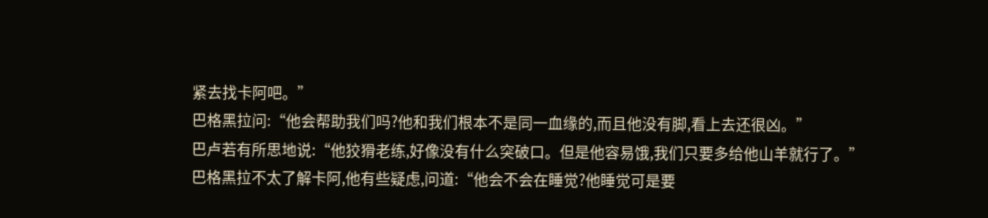紧去找卡阿吧。”
巴格黑拉问:“他会帮助我们吗?他和我们根本不是同一血缘的,而且他没有脚,看上去还很凶。”
巴卢若有所思地说:“他狡猾老练,好像没有什么突破口。但是他容易饿,我们只要多给他山羊就行了。”
巴格黑拉不太了解卡阿,他有些疑虑,问道:“他会不会在睡觉?他睡觉可是要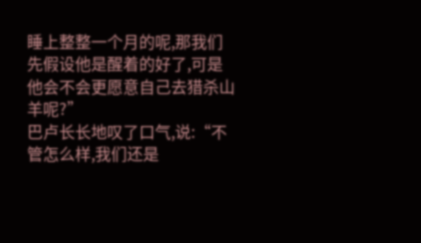睡上整整一个月的呢,那我们先假设他是醒着的好了,可是他会不会更愿意自己去猎杀山羊呢?”
巴卢长长地叹了口气,说:“不管怎么样,我们还是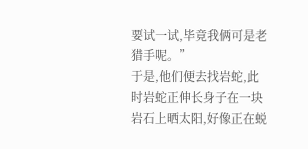要试一试,毕竟我俩可是老猎手呢。”
于是,他们便去找岩蛇,此时岩蛇正伸长身子在一块岩石上晒太阳,好像正在蜕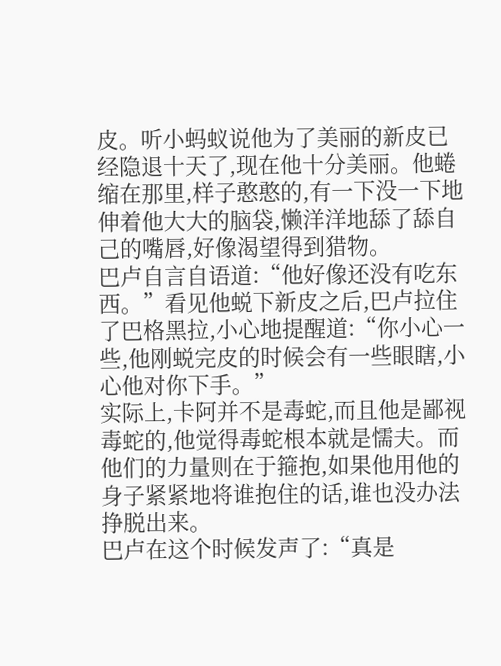皮。听小蚂蚁说他为了美丽的新皮已经隐退十天了,现在他十分美丽。他蜷缩在那里,样子憨憨的,有一下没一下地伸着他大大的脑袋,懒洋洋地舔了舔自己的嘴唇,好像渴望得到猎物。
巴卢自言自语道:“他好像还没有吃东西。”看见他蜕下新皮之后,巴卢拉住了巴格黑拉,小心地提醒道:“你小心一些,他刚蜕完皮的时候会有一些眼瞎,小心他对你下手。”
实际上,卡阿并不是毒蛇,而且他是鄙视毒蛇的,他觉得毒蛇根本就是懦夫。而他们的力量则在于箍抱,如果他用他的身子紧紧地将谁抱住的话,谁也没办法挣脱出来。
巴卢在这个时候发声了:“真是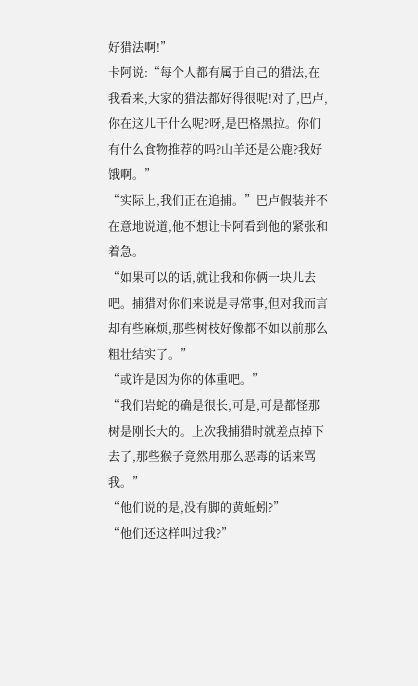好猎法啊!”
卡阿说:“每个人都有属于自己的猎法,在我看来,大家的猎法都好得很呢!对了,巴卢,你在这儿干什么呢?呀,是巴格黑拉。你们有什么食物推荐的吗?山羊还是公鹿?我好饿啊。”
“实际上,我们正在追捕。”巴卢假装并不在意地说道,他不想让卡阿看到他的紧张和着急。
“如果可以的话,就让我和你俩一块儿去吧。捕猎对你们来说是寻常事,但对我而言却有些麻烦,那些树枝好像都不如以前那么粗壮结实了。”
“或许是因为你的体重吧。”
“我们岩蛇的确是很长,可是,可是都怪那树是刚长大的。上次我捕猎时就差点掉下去了,那些猴子竟然用那么恶毒的话来骂我。”
“他们说的是,没有脚的黄蚯蚓?”
“他们还这样叫过我?”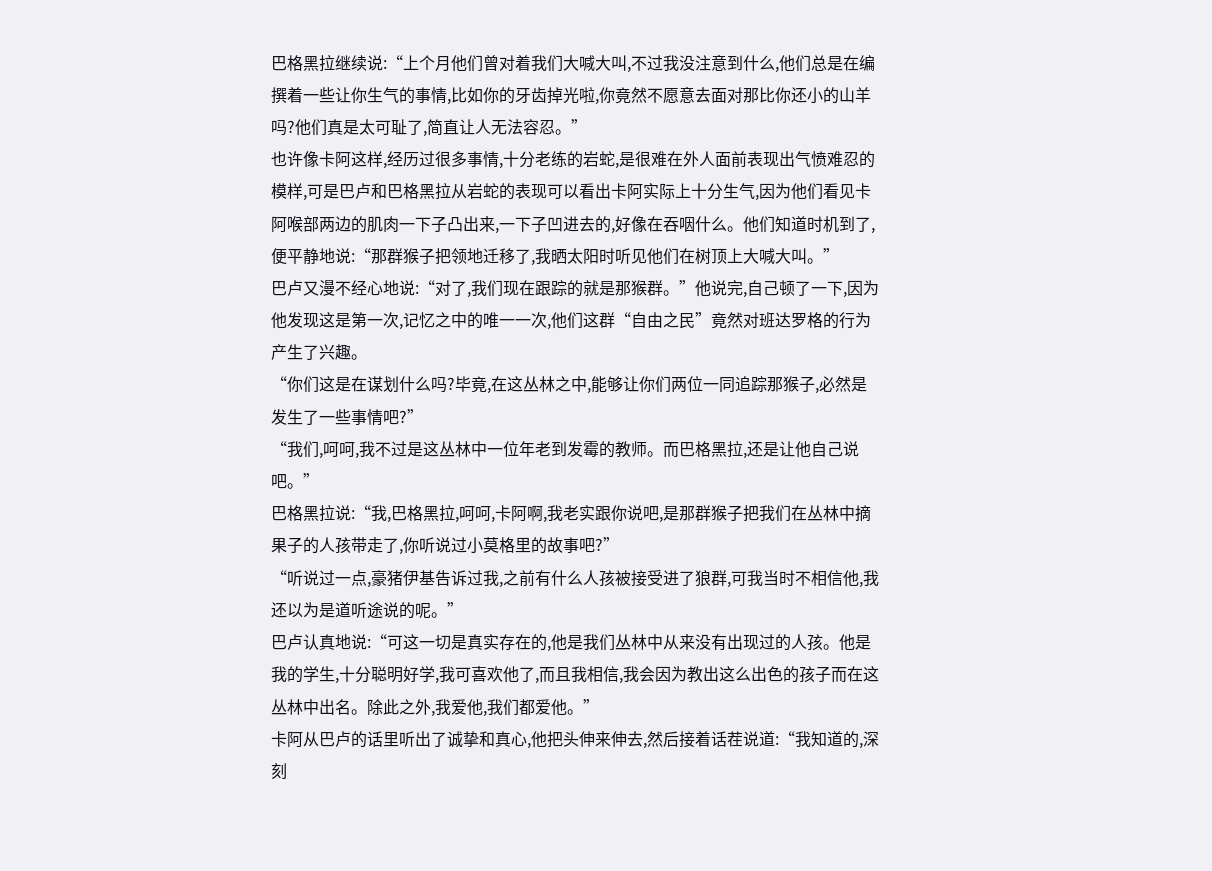巴格黑拉继续说:“上个月他们曾对着我们大喊大叫,不过我没注意到什么,他们总是在编撰着一些让你生气的事情,比如你的牙齿掉光啦,你竟然不愿意去面对那比你还小的山羊吗?他们真是太可耻了,简直让人无法容忍。”
也许像卡阿这样,经历过很多事情,十分老练的岩蛇,是很难在外人面前表现出气愤难忍的模样,可是巴卢和巴格黑拉从岩蛇的表现可以看出卡阿实际上十分生气,因为他们看见卡阿喉部两边的肌肉一下子凸出来,一下子凹进去的,好像在吞咽什么。他们知道时机到了,便平静地说:“那群猴子把领地迁移了,我晒太阳时听见他们在树顶上大喊大叫。”
巴卢又漫不经心地说:“对了,我们现在跟踪的就是那猴群。”他说完,自己顿了一下,因为他发现这是第一次,记忆之中的唯一一次,他们这群“自由之民”竟然对班达罗格的行为产生了兴趣。
“你们这是在谋划什么吗?毕竟,在这丛林之中,能够让你们两位一同追踪那猴子,必然是发生了一些事情吧?”
“我们,呵呵,我不过是这丛林中一位年老到发霉的教师。而巴格黑拉,还是让他自己说吧。”
巴格黑拉说:“我,巴格黑拉,呵呵,卡阿啊,我老实跟你说吧,是那群猴子把我们在丛林中摘果子的人孩带走了,你听说过小莫格里的故事吧?”
“听说过一点,豪猪伊基告诉过我,之前有什么人孩被接受进了狼群,可我当时不相信他,我还以为是道听途说的呢。”
巴卢认真地说:“可这一切是真实存在的,他是我们丛林中从来没有出现过的人孩。他是我的学生,十分聪明好学,我可喜欢他了,而且我相信,我会因为教出这么出色的孩子而在这丛林中出名。除此之外,我爱他,我们都爱他。”
卡阿从巴卢的话里听出了诚挚和真心,他把头伸来伸去,然后接着话茬说道:“我知道的,深刻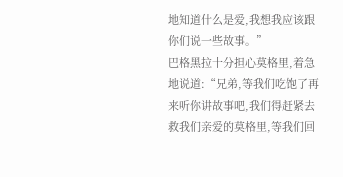地知道什么是爱,我想我应该跟你们说一些故事。”
巴格黑拉十分担心莫格里,着急地说道:“兄弟,等我们吃饱了再来听你讲故事吧,我们得赶紧去救我们亲爱的莫格里,等我们回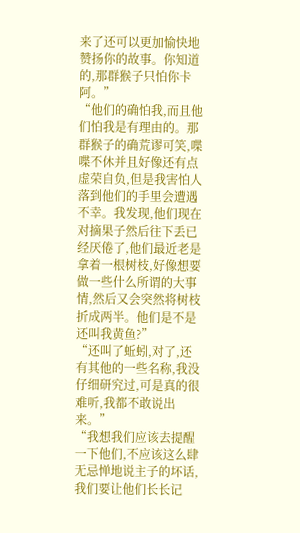来了还可以更加愉快地赞扬你的故事。你知道的,那群猴子只怕你卡阿。”
“他们的确怕我,而且他们怕我是有理由的。那群猴子的确荒谬可笑,喋喋不休并且好像还有点虚荣自负,但是我害怕人落到他们的手里会遭遇不幸。我发现,他们现在对摘果子然后往下丢已经厌倦了,他们最近老是拿着一根树枝,好像想要做一些什么所谓的大事情,然后又会突然将树枝折成两半。他们是不是还叫我黄鱼?”
“还叫了蚯蚓,对了,还有其他的一些名称,我没仔细研究过,可是真的很难听,我都不敢说出来。”
“我想我们应该去提醒一下他们,不应该这么肆无忌惮地说主子的坏话,我们要让他们长长记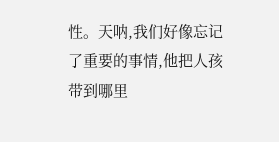性。天呐,我们好像忘记了重要的事情,他把人孩带到哪里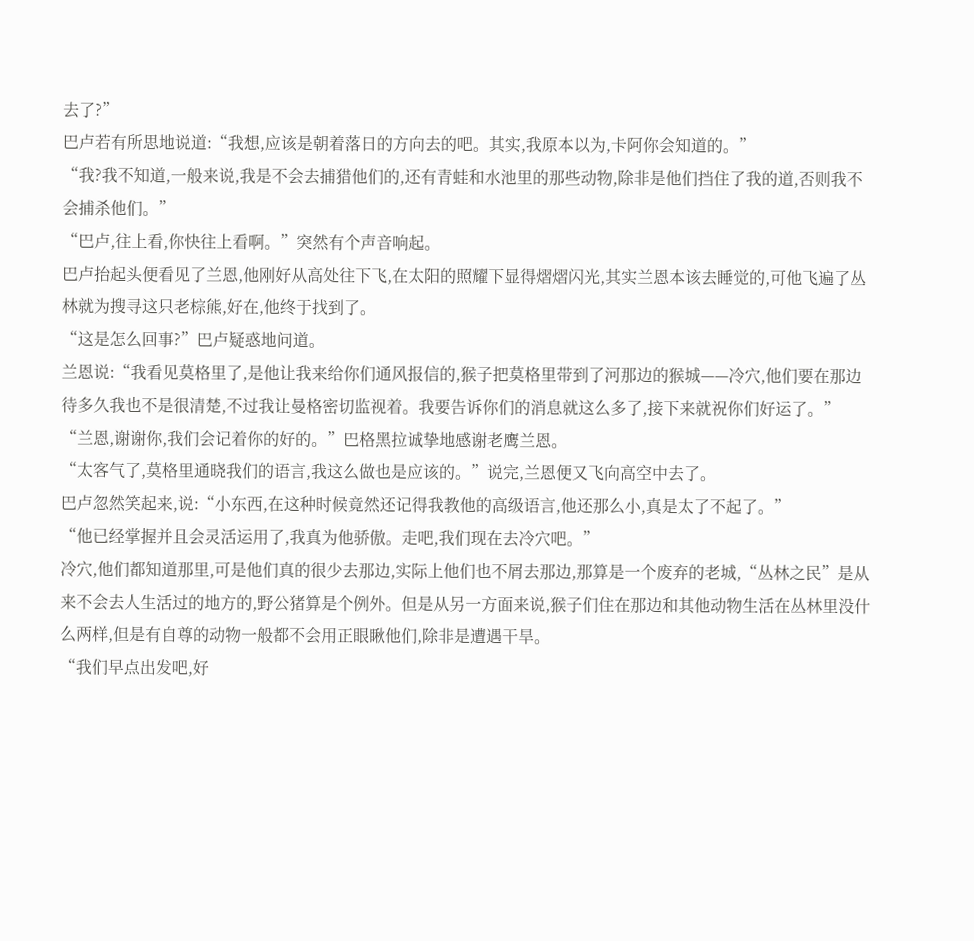去了?”
巴卢若有所思地说道:“我想,应该是朝着落日的方向去的吧。其实,我原本以为,卡阿你会知道的。”
“我?我不知道,一般来说,我是不会去捕猎他们的,还有青蛙和水池里的那些动物,除非是他们挡住了我的道,否则我不会捕杀他们。”
“巴卢,往上看,你快往上看啊。”突然有个声音响起。
巴卢抬起头便看见了兰恩,他刚好从高处往下飞,在太阳的照耀下显得熠熠闪光,其实兰恩本该去睡觉的,可他飞遍了丛林就为搜寻这只老棕熊,好在,他终于找到了。
“这是怎么回事?”巴卢疑惑地问道。
兰恩说:“我看见莫格里了,是他让我来给你们通风报信的,猴子把莫格里带到了河那边的猴城——冷穴,他们要在那边待多久我也不是很清楚,不过我让曼格密切监视着。我要告诉你们的消息就这么多了,接下来就祝你们好运了。”
“兰恩,谢谢你,我们会记着你的好的。”巴格黑拉诚挚地感谢老鹰兰恩。
“太客气了,莫格里通晓我们的语言,我这么做也是应该的。”说完,兰恩便又飞向高空中去了。
巴卢忽然笑起来,说:“小东西,在这种时候竟然还记得我教他的高级语言,他还那么小,真是太了不起了。”
“他已经掌握并且会灵活运用了,我真为他骄傲。走吧,我们现在去冷穴吧。”
冷穴,他们都知道那里,可是他们真的很少去那边,实际上他们也不屑去那边,那算是一个废弃的老城,“丛林之民”是从来不会去人生活过的地方的,野公猪算是个例外。但是从另一方面来说,猴子们住在那边和其他动物生活在丛林里没什么两样,但是有自尊的动物一般都不会用正眼瞅他们,除非是遭遇干旱。
“我们早点出发吧,好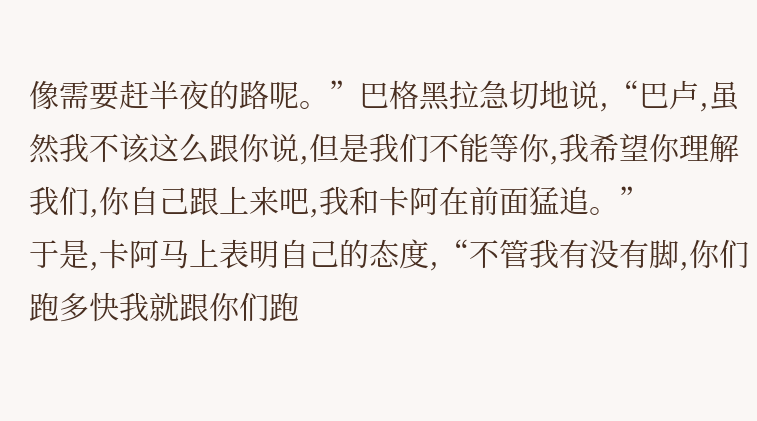像需要赶半夜的路呢。”巴格黑拉急切地说,“巴卢,虽然我不该这么跟你说,但是我们不能等你,我希望你理解我们,你自己跟上来吧,我和卡阿在前面猛追。”
于是,卡阿马上表明自己的态度,“不管我有没有脚,你们跑多快我就跟你们跑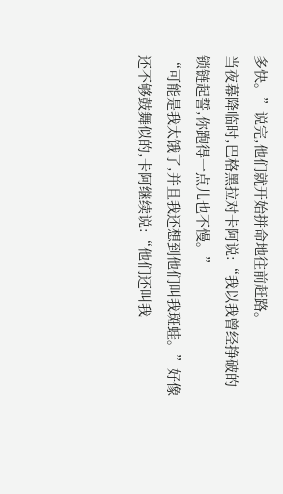多快。”说完,他们就开始拼命地往前赶路。
当夜幕降临时,巴格黑拉对卡阿说:“我以我曾经挣破的锁链起誓,你跑得一点儿也不慢。”
“可能是我太饿了,并且我还想到他们叫我斑蛙。”好像还不够鼓舞似的,卡阿继续说:“他们还叫我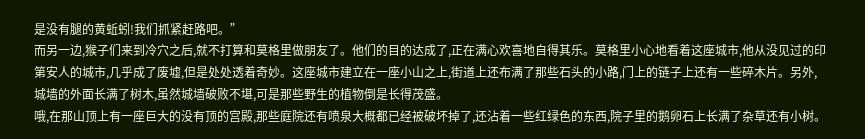是没有腿的黄蚯蚓!我们抓紧赶路吧。”
而另一边,猴子们来到冷穴之后,就不打算和莫格里做朋友了。他们的目的达成了,正在满心欢喜地自得其乐。莫格里小心地看着这座城市,他从没见过的印第安人的城市,几乎成了废墟,但是处处透着奇妙。这座城市建立在一座小山之上,街道上还布满了那些石头的小路,门上的链子上还有一些碎木片。另外,城墙的外面长满了树木,虽然城墙破败不堪,可是那些野生的植物倒是长得茂盛。
哦,在那山顶上有一座巨大的没有顶的宫殿,那些庭院还有喷泉大概都已经被破坏掉了,还沾着一些红绿色的东西,院子里的鹅卵石上长满了杂草还有小树。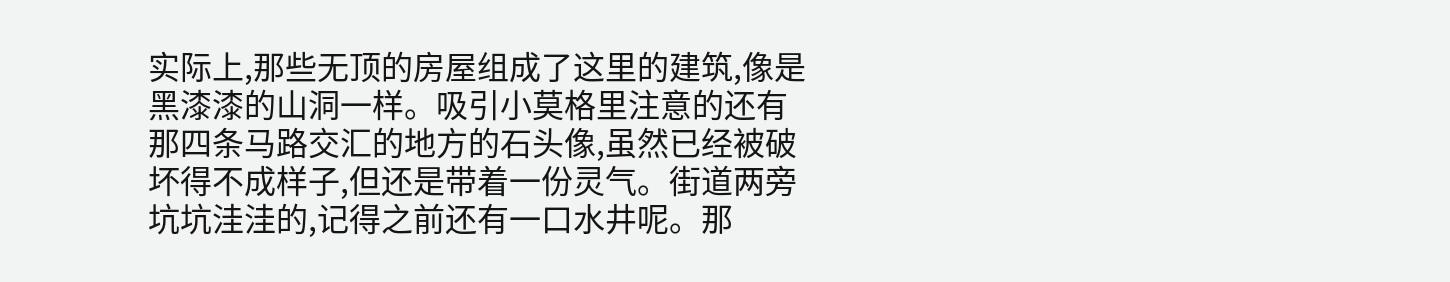实际上,那些无顶的房屋组成了这里的建筑,像是黑漆漆的山洞一样。吸引小莫格里注意的还有那四条马路交汇的地方的石头像,虽然已经被破坏得不成样子,但还是带着一份灵气。街道两旁坑坑洼洼的,记得之前还有一口水井呢。那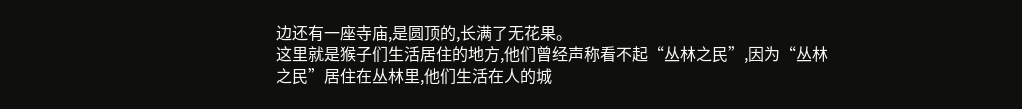边还有一座寺庙,是圆顶的,长满了无花果。
这里就是猴子们生活居住的地方,他们曾经声称看不起“丛林之民”,因为“丛林之民”居住在丛林里,他们生活在人的城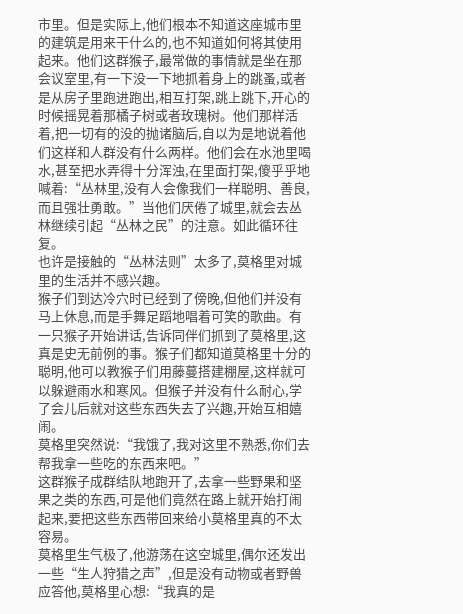市里。但是实际上,他们根本不知道这座城市里的建筑是用来干什么的,也不知道如何将其使用起来。他们这群猴子,最常做的事情就是坐在那会议室里,有一下没一下地抓着身上的跳蚤,或者是从房子里跑进跑出,相互打架,跳上跳下,开心的时候摇晃着那橘子树或者玫瑰树。他们那样活着,把一切有的没的抛诸脑后,自以为是地说着他们这样和人群没有什么两样。他们会在水池里喝水,甚至把水弄得十分浑浊,在里面打架,傻乎乎地喊着:“丛林里,没有人会像我们一样聪明、善良,而且强壮勇敢。”当他们厌倦了城里,就会去丛林继续引起“丛林之民”的注意。如此循环往复。
也许是接触的“丛林法则”太多了,莫格里对城里的生活并不感兴趣。
猴子们到达冷穴时已经到了傍晚,但他们并没有马上休息,而是手舞足蹈地唱着可笑的歌曲。有一只猴子开始讲话,告诉同伴们抓到了莫格里,这真是史无前例的事。猴子们都知道莫格里十分的聪明,他可以教猴子们用藤蔓搭建棚屋,这样就可以躲避雨水和寒风。但猴子并没有什么耐心,学了会儿后就对这些东西失去了兴趣,开始互相嬉闹。
莫格里突然说:“我饿了,我对这里不熟悉,你们去帮我拿一些吃的东西来吧。”
这群猴子成群结队地跑开了,去拿一些野果和坚果之类的东西,可是他们竟然在路上就开始打闹起来,要把这些东西带回来给小莫格里真的不太容易。
莫格里生气极了,他游荡在这空城里,偶尔还发出一些“生人狩猎之声”,但是没有动物或者野兽应答他,莫格里心想:“我真的是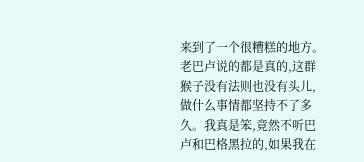来到了一个很糟糕的地方。老巴卢说的都是真的,这群猴子没有法则也没有头儿,做什么事情都坚持不了多久。我真是笨,竟然不听巴卢和巴格黑拉的,如果我在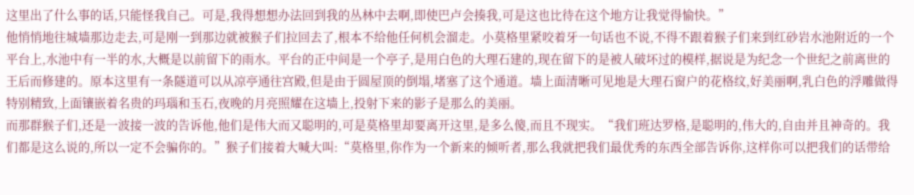这里出了什么事的话,只能怪我自己。可是,我得想想办法回到我的丛林中去啊,即使巴卢会揍我,可是这也比待在这个地方让我觉得愉快。”
他悄悄地往城墙那边走去,可是刚一到那边就被猴子们拉回去了,根本不给他任何机会溜走。小莫格里紧咬着牙一句话也不说,不得不跟着猴子们来到红砂岩水池附近的一个平台上,水池中有一半的水,大概是以前留下的雨水。平台的正中间是一个亭子,是用白色的大理石建的,现在留下的是被人破坏过的模样,据说是为纪念一个世纪之前离世的王后而修建的。原本这里有一条隧道可以从凉亭通往宫殿,但是由于圆屋顶的倒塌,堵塞了这个通道。墙上面清晰可见地是大理石窗户的花格纹,好美丽啊,乳白色的浮雕做得特别精致,上面镶嵌着名贵的玛瑙和玉石,夜晚的月亮照耀在这墙上,投射下来的影子是那么的美丽。
而那群猴子们,还是一波接一波的告诉他,他们是伟大而又聪明的,可是莫格里却要离开这里,是多么傻,而且不现实。“我们班达罗格,是聪明的,伟大的,自由并且神奇的。我们都是这么说的,所以一定不会骗你的。”猴子们接着大喊大叫:“莫格里,你作为一个新来的倾听者,那么我就把我们最优秀的东西全部告诉你,这样你可以把我们的话带给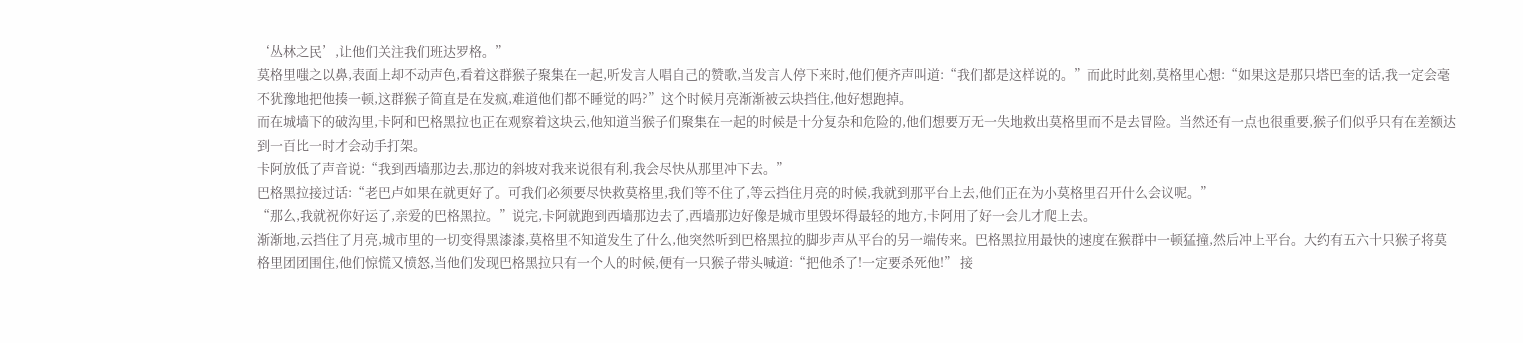‘丛林之民’,让他们关注我们班达罗格。”
莫格里嗤之以鼻,表面上却不动声色,看着这群猴子聚集在一起,听发言人唱自己的赞歌,当发言人停下来时,他们便齐声叫道:“我们都是这样说的。”而此时此刻,莫格里心想:“如果这是那只塔巴奎的话,我一定会毫不犹豫地把他揍一顿,这群猴子简直是在发疯,难道他们都不睡觉的吗?”这个时候月亮渐渐被云块挡住,他好想跑掉。
而在城墙下的破沟里,卡阿和巴格黑拉也正在观察着这块云,他知道当猴子们聚集在一起的时候是十分复杂和危险的,他们想要万无一失地救出莫格里而不是去冒险。当然还有一点也很重要,猴子们似乎只有在差额达到一百比一时才会动手打架。
卡阿放低了声音说:“我到西墙那边去,那边的斜坡对我来说很有利,我会尽快从那里冲下去。”
巴格黑拉接过话:“老巴卢如果在就更好了。可我们必须要尽快救莫格里,我们等不住了,等云挡住月亮的时候,我就到那平台上去,他们正在为小莫格里召开什么会议呢。”
“那么,我就祝你好运了,亲爱的巴格黑拉。”说完,卡阿就跑到西墙那边去了,西墙那边好像是城市里毁坏得最轻的地方,卡阿用了好一会儿才爬上去。
渐渐地,云挡住了月亮,城市里的一切变得黑漆漆,莫格里不知道发生了什么,他突然听到巴格黑拉的脚步声从平台的另一端传来。巴格黑拉用最快的速度在猴群中一顿猛撞,然后冲上平台。大约有五六十只猴子将莫格里团团围住,他们惊慌又愤怒,当他们发现巴格黑拉只有一个人的时候,便有一只猴子带头喊道:“把他杀了!一定要杀死他!” 接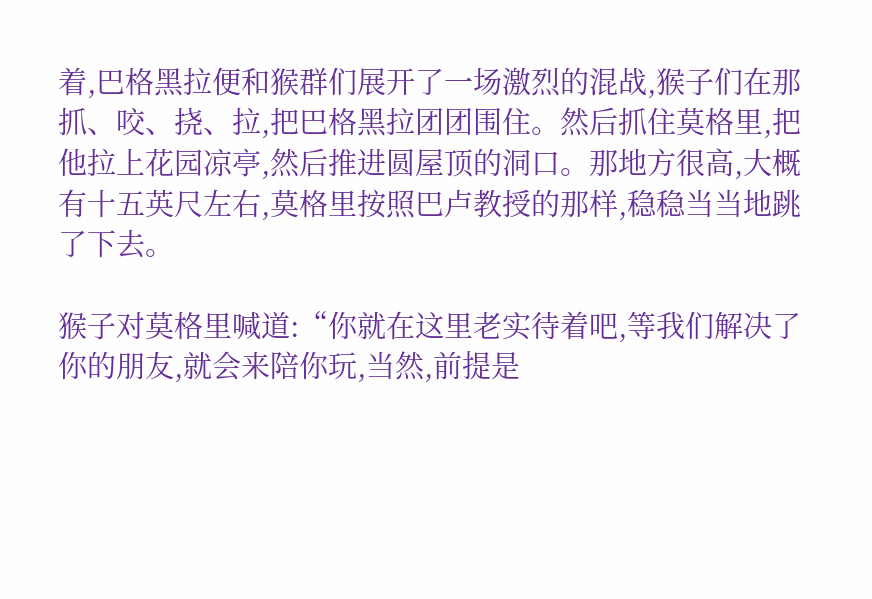着,巴格黑拉便和猴群们展开了一场激烈的混战,猴子们在那抓、咬、挠、拉,把巴格黑拉团团围住。然后抓住莫格里,把他拉上花园凉亭,然后推进圆屋顶的洞口。那地方很高,大概有十五英尺左右,莫格里按照巴卢教授的那样,稳稳当当地跳了下去。

猴子对莫格里喊道:“你就在这里老实待着吧,等我们解决了你的朋友,就会来陪你玩,当然,前提是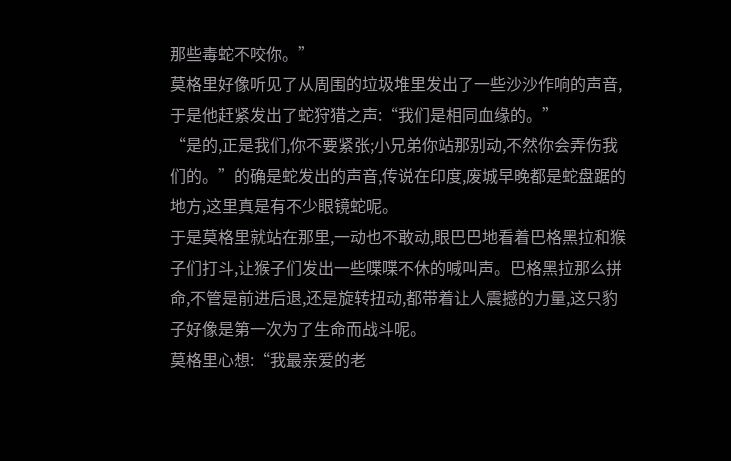那些毒蛇不咬你。”
莫格里好像听见了从周围的垃圾堆里发出了一些沙沙作响的声音,于是他赶紧发出了蛇狩猎之声:“我们是相同血缘的。”
“是的,正是我们,你不要紧张;小兄弟你站那别动,不然你会弄伤我们的。”的确是蛇发出的声音,传说在印度,废城早晚都是蛇盘踞的地方,这里真是有不少眼镜蛇呢。
于是莫格里就站在那里,一动也不敢动,眼巴巴地看着巴格黑拉和猴子们打斗,让猴子们发出一些喋喋不休的喊叫声。巴格黑拉那么拼命,不管是前进后退,还是旋转扭动,都带着让人震撼的力量,这只豹子好像是第一次为了生命而战斗呢。
莫格里心想:“我最亲爱的老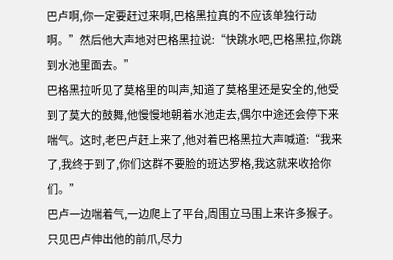巴卢啊,你一定要赶过来啊,巴格黑拉真的不应该单独行动啊。”然后他大声地对巴格黑拉说:“快跳水吧,巴格黑拉,你跳到水池里面去。”
巴格黑拉听见了莫格里的叫声,知道了莫格里还是安全的,他受到了莫大的鼓舞,他慢慢地朝着水池走去,偶尔中途还会停下来喘气。这时,老巴卢赶上来了,他对着巴格黑拉大声喊道:“我来了,我终于到了,你们这群不要脸的班达罗格,我这就来收拾你们。”
巴卢一边喘着气,一边爬上了平台,周围立马围上来许多猴子。只见巴卢伸出他的前爪,尽力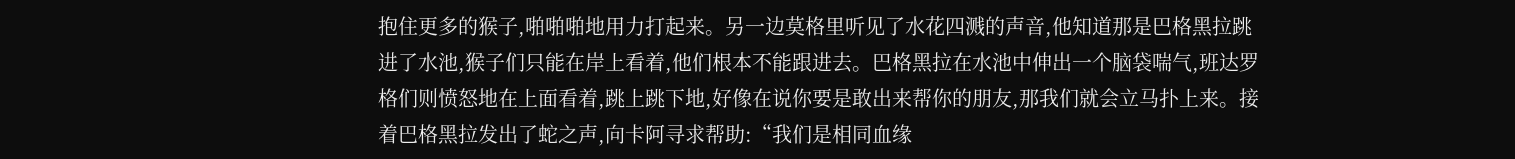抱住更多的猴子,啪啪啪地用力打起来。另一边莫格里听见了水花四溅的声音,他知道那是巴格黑拉跳进了水池,猴子们只能在岸上看着,他们根本不能跟进去。巴格黑拉在水池中伸出一个脑袋喘气,班达罗格们则愤怒地在上面看着,跳上跳下地,好像在说你要是敢出来帮你的朋友,那我们就会立马扑上来。接着巴格黑拉发出了蛇之声,向卡阿寻求帮助:“我们是相同血缘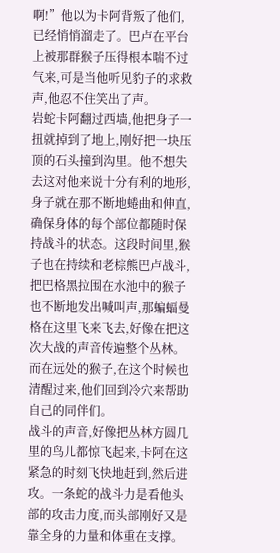啊!”他以为卡阿背叛了他们,已经悄悄溜走了。巴卢在平台上被那群猴子压得根本喘不过气来,可是当他听见豹子的求救声,他忍不住笑出了声。
岩蛇卡阿翻过西墙,他把身子一扭就掉到了地上,刚好把一块压顶的石头撞到沟里。他不想失去这对他来说十分有利的地形,身子就在那不断地蜷曲和伸直,确保身体的每个部位都随时保持战斗的状态。这段时间里,猴子也在持续和老棕熊巴卢战斗,把巴格黑拉围在水池中的猴子也不断地发出喊叫声,那蝙蝠曼格在这里飞来飞去,好像在把这次大战的声音传遍整个丛林。而在远处的猴子,在这个时候也清醒过来,他们回到冷穴来帮助自己的同伴们。
战斗的声音,好像把丛林方圆几里的鸟儿都惊飞起来,卡阿在这紧急的时刻飞快地赶到,然后进攻。一条蛇的战斗力是看他头部的攻击力度,而头部刚好又是靠全身的力量和体重在支撑。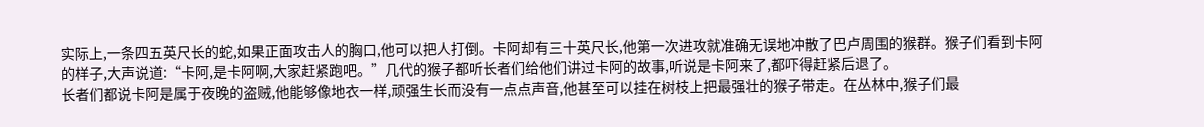实际上,一条四五英尺长的蛇,如果正面攻击人的胸口,他可以把人打倒。卡阿却有三十英尺长,他第一次进攻就准确无误地冲散了巴卢周围的猴群。猴子们看到卡阿的样子,大声说道:“卡阿,是卡阿啊,大家赶紧跑吧。”几代的猴子都听长者们给他们讲过卡阿的故事,听说是卡阿来了,都吓得赶紧后退了。
长者们都说卡阿是属于夜晚的盗贼,他能够像地衣一样,顽强生长而没有一点点声音,他甚至可以挂在树枝上把最强壮的猴子带走。在丛林中,猴子们最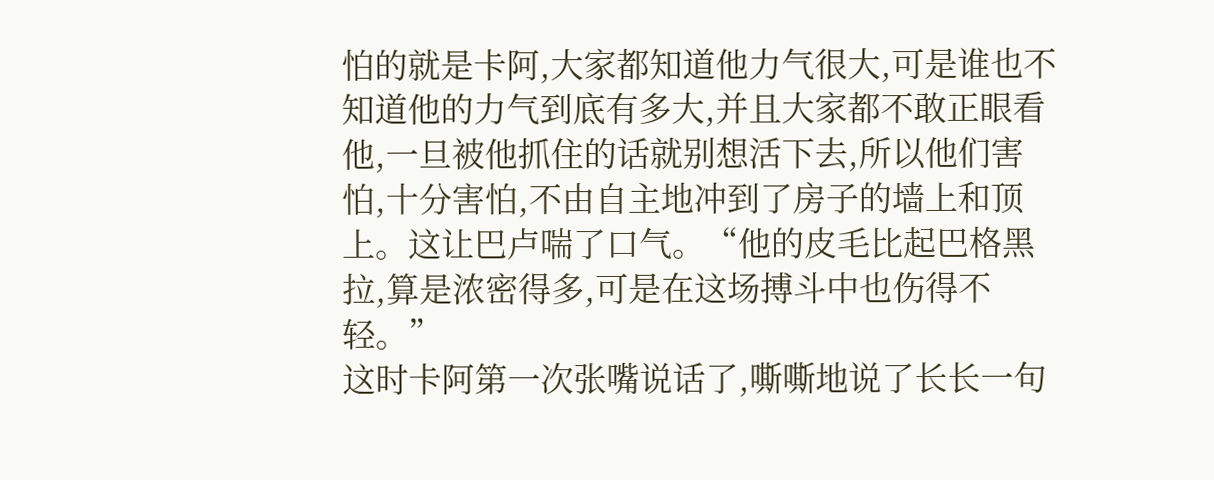怕的就是卡阿,大家都知道他力气很大,可是谁也不知道他的力气到底有多大,并且大家都不敢正眼看他,一旦被他抓住的话就别想活下去,所以他们害怕,十分害怕,不由自主地冲到了房子的墙上和顶上。这让巴卢喘了口气。“他的皮毛比起巴格黑拉,算是浓密得多,可是在这场搏斗中也伤得不轻。”
这时卡阿第一次张嘴说话了,嘶嘶地说了长长一句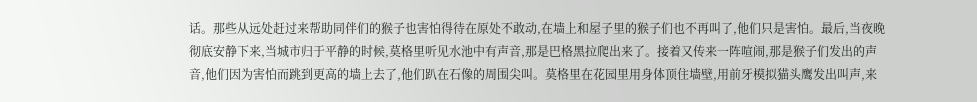话。那些从远处赶过来帮助同伴们的猴子也害怕得待在原处不敢动,在墙上和屋子里的猴子们也不再叫了,他们只是害怕。最后,当夜晚彻底安静下来,当城市归于平静的时候,莫格里听见水池中有声音,那是巴格黑拉爬出来了。接着又传来一阵喧闹,那是猴子们发出的声音,他们因为害怕而跳到更高的墙上去了,他们趴在石像的周围尖叫。莫格里在花园里用身体顶住墙壁,用前牙模拟猫头鹰发出叫声,来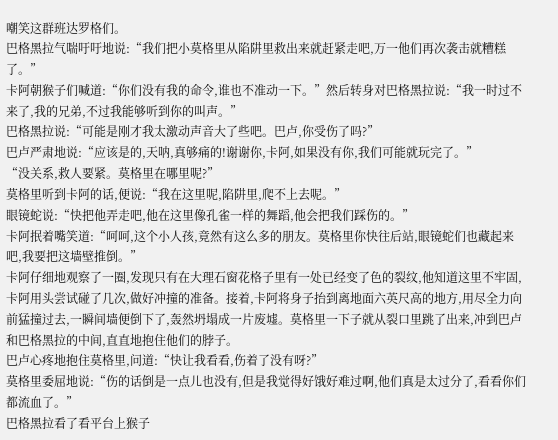嘲笑这群班达罗格们。
巴格黑拉气喘吁吁地说:“我们把小莫格里从陷阱里救出来就赶紧走吧,万一他们再次袭击就糟糕了。”
卡阿朝猴子们喊道:“你们没有我的命令,谁也不准动一下。”然后转身对巴格黑拉说:“我一时过不来了,我的兄弟,不过我能够听到你的叫声。”
巴格黑拉说:“可能是刚才我太激动声音大了些吧。巴卢,你受伤了吗?”
巴卢严肃地说:“应该是的,天呐,真够痛的!谢谢你,卡阿,如果没有你,我们可能就玩完了。”
“没关系,救人要紧。莫格里在哪里呢?”
莫格里听到卡阿的话,便说:“我在这里呢,陷阱里,爬不上去呢。”
眼镜蛇说:“快把他弄走吧,他在这里像孔雀一样的舞蹈,他会把我们踩伤的。”
卡阿抿着嘴笑道:“呵呵,这个小人孩,竟然有这么多的朋友。莫格里你快往后站,眼镜蛇们也藏起来吧,我要把这墙壁推倒。”
卡阿仔细地观察了一圈,发现只有在大理石窗花格子里有一处已经变了色的裂纹,他知道这里不牢固,卡阿用头尝试碰了几次,做好冲撞的准备。接着,卡阿将身子抬到离地面六英尺高的地方,用尽全力向前猛撞过去,一瞬间墙便倒下了,轰然坍塌成一片废墟。莫格里一下子就从裂口里跳了出来,冲到巴卢和巴格黑拉的中间,直直地抱住他们的脖子。
巴卢心疼地抱住莫格里,问道:“快让我看看,伤着了没有呀?”
莫格里委屈地说:“伤的话倒是一点儿也没有,但是我觉得好饿好难过啊,他们真是太过分了,看看你们都流血了。”
巴格黑拉看了看平台上猴子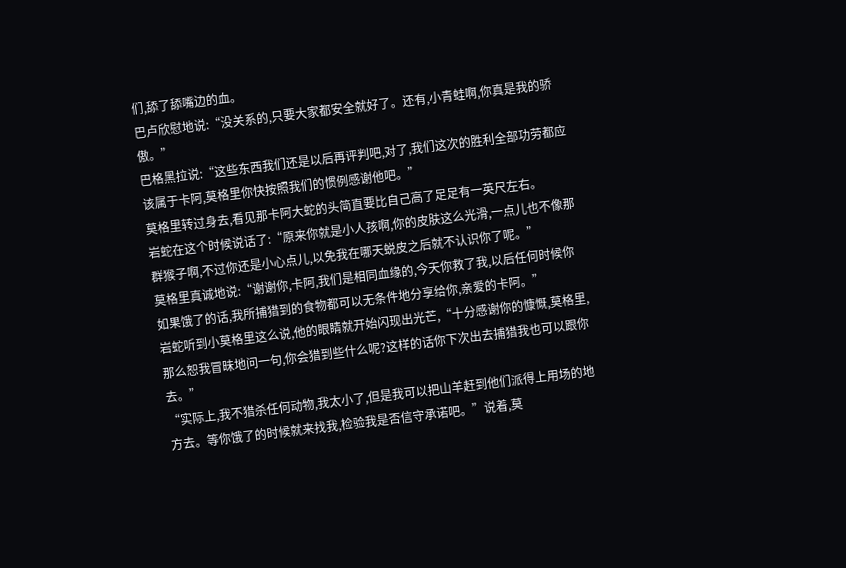们,舔了舔嘴边的血。
巴卢欣慰地说:“没关系的,只要大家都安全就好了。还有,小青蛙啊,你真是我的骄傲。”
巴格黑拉说:“这些东西我们还是以后再评判吧,对了,我们这次的胜利全部功劳都应该属于卡阿,莫格里你快按照我们的惯例感谢他吧。”
莫格里转过身去,看见那卡阿大蛇的头简直要比自己高了足足有一英尺左右。
岩蛇在这个时候说话了:“原来你就是小人孩啊,你的皮肤这么光滑,一点儿也不像那群猴子啊,不过你还是小心点儿,以免我在哪天蜕皮之后就不认识你了呢。”
莫格里真诚地说:“谢谢你,卡阿,我们是相同血缘的,今天你救了我,以后任何时候你如果饿了的话,我所捕猎到的食物都可以无条件地分享给你,亲爱的卡阿。”
岩蛇听到小莫格里这么说,他的眼睛就开始闪现出光芒,“十分感谢你的慷慨,莫格里,那么恕我冒昧地问一句,你会猎到些什么呢?这样的话你下次出去捕猎我也可以跟你去。”
“实际上,我不猎杀任何动物,我太小了,但是我可以把山羊赶到他们派得上用场的地方去。等你饿了的时候就来找我,检验我是否信守承诺吧。”说着,莫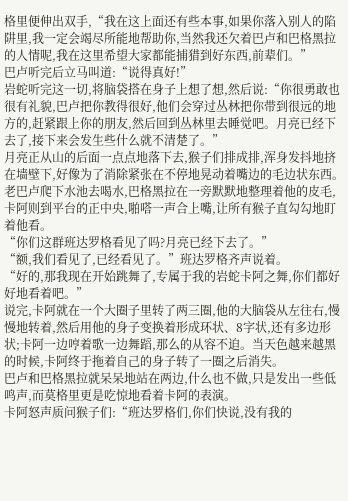格里便伸出双手,“我在这上面还有些本事,如果你落入别人的陷阱里,我一定会竭尽所能地帮助你,当然我还欠着巴卢和巴格黑拉的人情呢,我在这里希望大家都能捕猎到好东西,前辈们。”
巴卢听完后立马叫道:“说得真好!”
岩蛇听完这一切,将脑袋搭在身子上想了想,然后说:“你很勇敢也很有礼貌,巴卢把你教得很好,他们会穿过丛林把你带到很远的地方的,赶紧跟上你的朋友,然后回到丛林里去睡觉吧。月亮已经下去了,接下来会发生些什么就不清楚了。”
月亮正从山的后面一点点地落下去,猴子们排成排,浑身发抖地挤在墙壁下,好像为了消除紧张在不停地晃动着嘴边的毛边状东西。老巴卢爬下水池去喝水,巴格黑拉在一旁默默地整理着他的皮毛,卡阿则到平台的正中央,啪嗒一声合上嘴,让所有猴子直勾勾地盯着他看。
“你们这群班达罗格看见了吗?月亮已经下去了。”
“额,我们看见了,已经看见了。”班达罗格齐声说着。
“好的,那我现在开始跳舞了,专属于我的岩蛇卡阿之舞,你们都好好地看着吧。”
说完,卡阿就在一个大圈子里转了两三圈,他的大脑袋从左往右,慢慢地转着,然后用他的身子变换着形成环状、8字状,还有多边形状;卡阿一边哼着歌一边舞蹈,那么的从容不迫。当天色越来越黑的时候,卡阿终于拖着自己的身子转了一圈之后消失。
巴卢和巴格黑拉就呆呆地站在两边,什么也不做,只是发出一些低鸣声,而莫格里更是吃惊地看着卡阿的表演。
卡阿怒声质问猴子们:“班达罗格们,你们快说,没有我的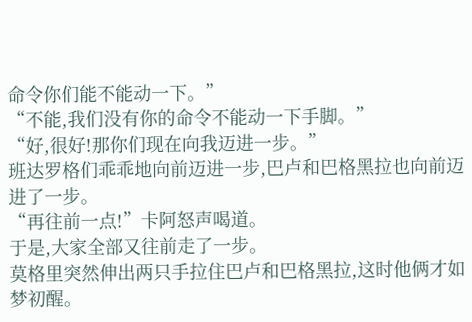命令你们能不能动一下。”
“不能,我们没有你的命令不能动一下手脚。”
“好,很好!那你们现在向我迈进一步。”
班达罗格们乖乖地向前迈进一步,巴卢和巴格黑拉也向前迈进了一步。
“再往前一点!”卡阿怒声喝道。
于是,大家全部又往前走了一步。
莫格里突然伸出两只手拉住巴卢和巴格黑拉,这时他俩才如梦初醒。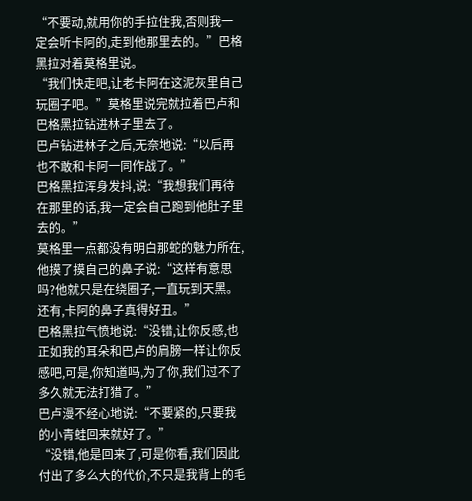“不要动,就用你的手拉住我,否则我一定会听卡阿的,走到他那里去的。”巴格黑拉对着莫格里说。
“我们快走吧,让老卡阿在这泥灰里自己玩圈子吧。”莫格里说完就拉着巴卢和巴格黑拉钻进林子里去了。
巴卢钻进林子之后,无奈地说:“以后再也不敢和卡阿一同作战了。”
巴格黑拉浑身发抖,说:“我想我们再待在那里的话,我一定会自己跑到他肚子里去的。”
莫格里一点都没有明白那蛇的魅力所在,他摸了摸自己的鼻子说:“这样有意思吗?他就只是在绕圈子,一直玩到天黑。还有,卡阿的鼻子真得好丑。”
巴格黑拉气愤地说:“没错,让你反感,也正如我的耳朵和巴卢的肩膀一样让你反感吧,可是,你知道吗,为了你,我们过不了多久就无法打猎了。”
巴卢漫不经心地说:“不要紧的,只要我的小青蛙回来就好了。”
“没错,他是回来了,可是你看,我们因此付出了多么大的代价,不只是我背上的毛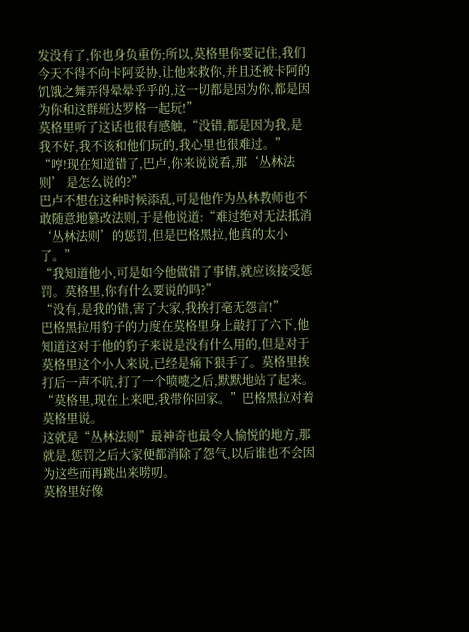发没有了,你也身负重伤;所以,莫格里你要记住,我们今天不得不向卡阿妥协,让他来救你,并且还被卡阿的饥饿之舞弄得晕晕乎乎的,这一切都是因为你,都是因为你和这群班达罗格一起玩!”
莫格里听了这话也很有感触,“没错,都是因为我,是我不好,我不该和他们玩的,我心里也很难过。”
“哼!现在知道错了,巴卢,你来说说看,那‘丛林法则’ 是怎么说的?”
巴卢不想在这种时候添乱,可是他作为丛林教师也不敢随意地篡改法则,于是他说道:“难过绝对无法抵消‘丛林法则’的惩罚,但是巴格黑拉,他真的太小了。”
“我知道他小,可是如今他做错了事情,就应该接受惩罚。莫格里,你有什么要说的吗?”
“没有,是我的错,害了大家,我挨打毫无怨言!”
巴格黑拉用豹子的力度在莫格里身上敲打了六下,他知道这对于他的豹子来说是没有什么用的,但是对于莫格里这个小人来说,已经是痛下狠手了。莫格里挨打后一声不吭,打了一个喷嚏之后,默默地站了起来。
“莫格里,现在上来吧,我带你回家。”巴格黑拉对着莫格里说。
这就是“丛林法则”最神奇也最令人愉悦的地方,那就是,惩罚之后大家便都消除了怨气,以后谁也不会因为这些而再跳出来唠叨。
莫格里好像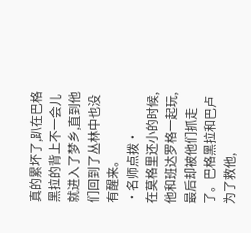真的累坏了,趴在巴格黑拉的背上不一会儿就进入了梦乡,直到他们回到了丛林中也没有醒来。
·名师点拨·
在莫格里还小的时候,他和班达罗格一起玩,最后却被他们抓走了。巴格黑拉和巴卢为了救他,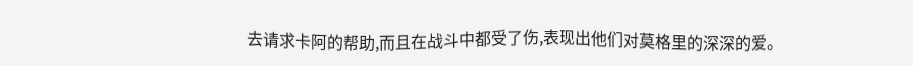去请求卡阿的帮助,而且在战斗中都受了伤,表现出他们对莫格里的深深的爱。